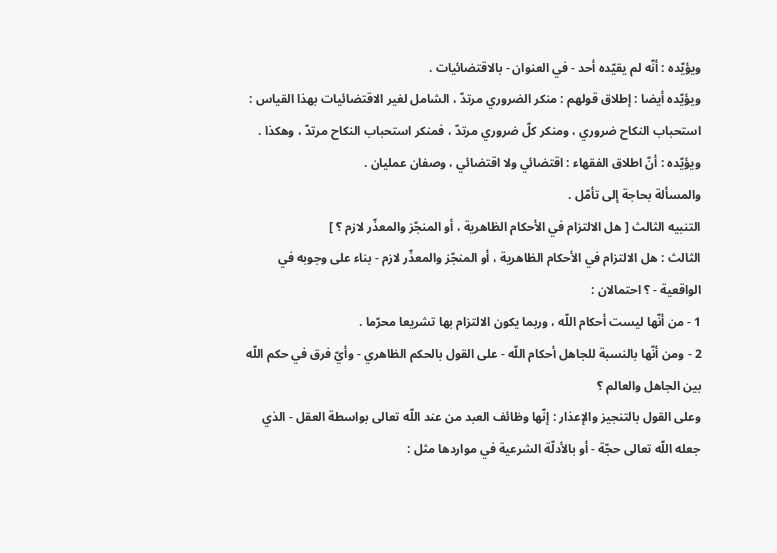ويؤيّده : أنّه لم يقيّده أحد - في العنوان - بالاقتضائيات .
ويؤيّده أيضا : إطلاق قولهم : منكر الضروري مرتدّ ، الشامل لغير الاقتضائيات بهذا القياس : استحباب النكاح ضروري ، ومنكر كلّ ضروري مرتدّ ، فمنكر استحباب النكاح مرتدّ ، وهكذا .
ويؤيّده : أنّ اطلاق الفقهاء : اقتضائي ولا اقتضائي ، وصفان عمليان .
والمسألة بحاجة إلى تأمّل .
التنبيه الثالث [ هل الالتزام في الأحكام الظاهرية ، أو المنجّز والمعذّر لازم ؟ ]
الثالث : هل الالتزام في الأحكام الظاهرية ، أو المنجّز والمعذّر لازم - بناء على وجوبه في الواقعية - ؟ احتمالان :
1 - من أنّها ليست أحكام اللّه ، وربما يكون الالتزام بها تشريعا محرّما .
2 - ومن أنّها بالنسبة للجاهل أحكام اللّه - على القول بالحكم الظاهري - وأيّ فرق في حكم اللّه بين الجاهل والعالم ؟
وعلى القول بالتنجيز والإعذار : إنّها وظائف العبد من عند اللّه تعالى بواسطة العقل - الذي جعله اللّه تعالى حجّة - أو بالأدلّة الشرعية في مواردها مثل :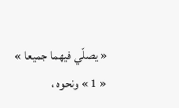« يصلّي فيهما جميعا » « 1 » ونحوه ،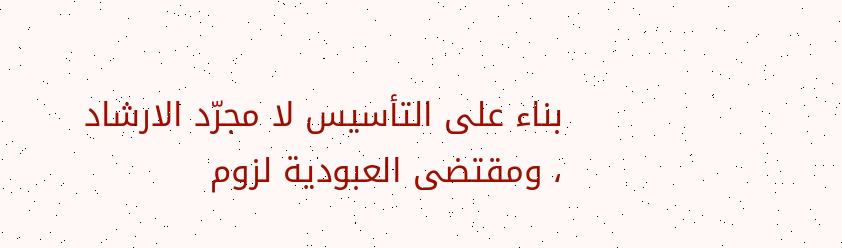بناء على التأسيس لا مجرّد الارشاد ، ومقتضى العبودية لزوم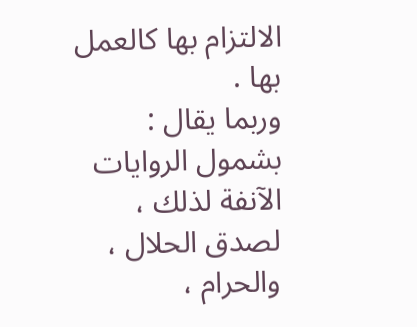الالتزام بها كالعمل بها .
وربما يقال : بشمول الروايات الآنفة لذلك ، لصدق الحلال ، والحرام ،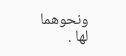ونحوهما لها .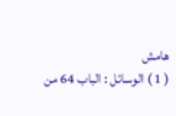هامش
( 1 ) الوسائل : الباب 64 من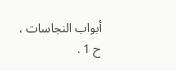أبواب النجاسات ، ح 1 .